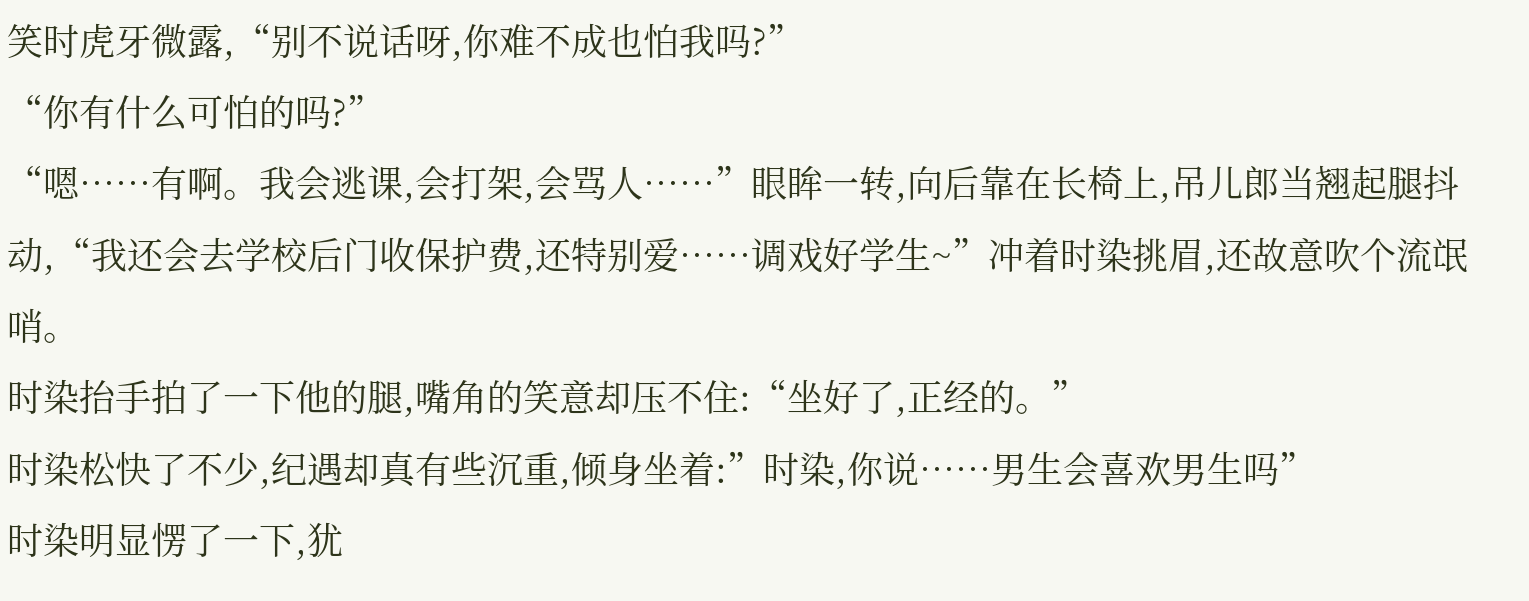笑时虎牙微露,“别不说话呀,你难不成也怕我吗?”
“你有什么可怕的吗?”
“嗯……有啊。我会逃课,会打架,会骂人……”眼眸一转,向后靠在长椅上,吊儿郎当翘起腿抖动,“我还会去学校后门收保护费,还特别爱……调戏好学生~”冲着时染挑眉,还故意吹个流氓哨。
时染抬手拍了一下他的腿,嘴角的笑意却压不住:“坐好了,正经的。”
时染松快了不少,纪遇却真有些沉重,倾身坐着:”时染,你说……男生会喜欢男生吗”
时染明显愣了一下,犹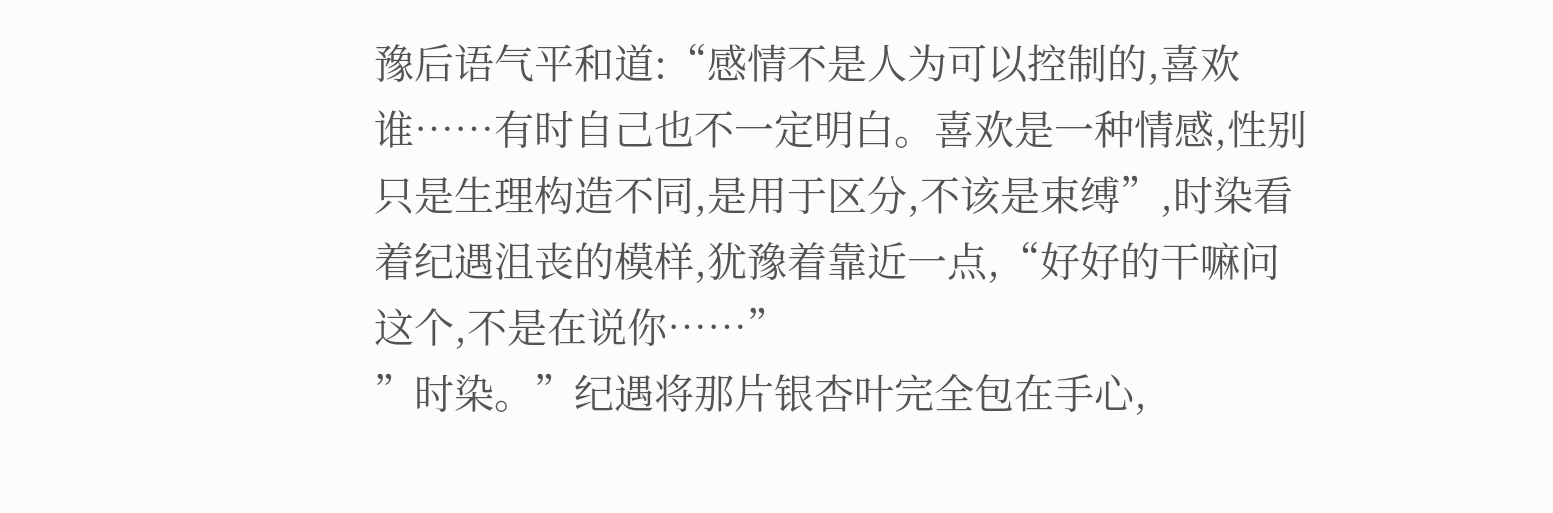豫后语气平和道:“感情不是人为可以控制的,喜欢谁……有时自己也不一定明白。喜欢是一种情感,性别只是生理构造不同,是用于区分,不该是束缚”,时染看着纪遇沮丧的模样,犹豫着靠近一点,“好好的干嘛问这个,不是在说你……”
”时染。”纪遇将那片银杏叶完全包在手心,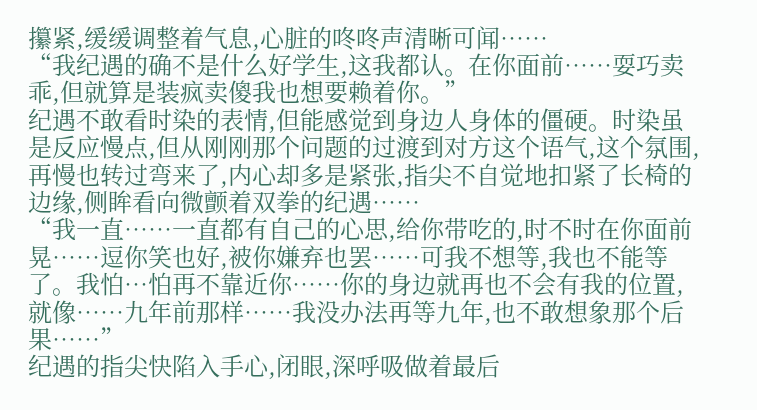攥紧,缓缓调整着气息,心脏的咚咚声清晰可闻……
“我纪遇的确不是什么好学生,这我都认。在你面前……耍巧卖乖,但就算是装疯卖傻我也想要赖着你。”
纪遇不敢看时染的表情,但能感觉到身边人身体的僵硬。时染虽是反应慢点,但从刚刚那个问题的过渡到对方这个语气,这个氛围,再慢也转过弯来了,内心却多是紧张,指尖不自觉地扣紧了长椅的边缘,侧眸看向微颤着双拳的纪遇……
“我一直……一直都有自己的心思,给你带吃的,时不时在你面前晃……逗你笑也好,被你嫌弃也罢……可我不想等,我也不能等了。我怕…怕再不靠近你……你的身边就再也不会有我的位置,就像……九年前那样……我没办法再等九年,也不敢想象那个后果……”
纪遇的指尖快陷入手心,闭眼,深呼吸做着最后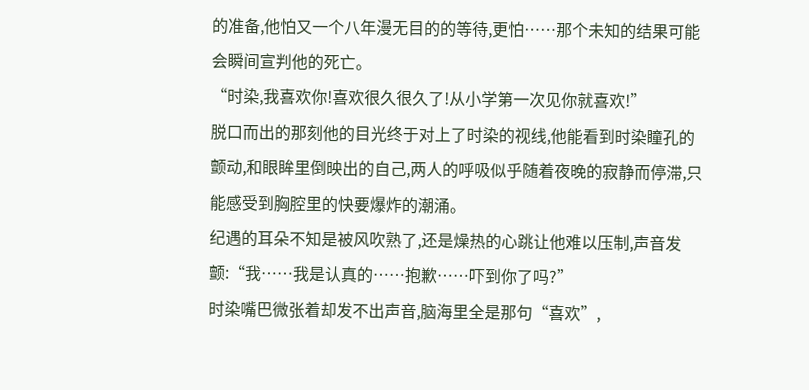的准备,他怕又一个八年漫无目的的等待,更怕……那个未知的结果可能会瞬间宣判他的死亡。
“时染,我喜欢你!喜欢很久很久了!从小学第一次见你就喜欢!”
脱口而出的那刻他的目光终于对上了时染的视线,他能看到时染瞳孔的颤动,和眼眸里倒映出的自己,两人的呼吸似乎随着夜晚的寂静而停滞,只能感受到胸腔里的快要爆炸的潮涌。
纪遇的耳朵不知是被风吹熟了,还是燥热的心跳让他难以压制,声音发颤:“我……我是认真的……抱歉……吓到你了吗?”
时染嘴巴微张着却发不出声音,脑海里全是那句“喜欢”,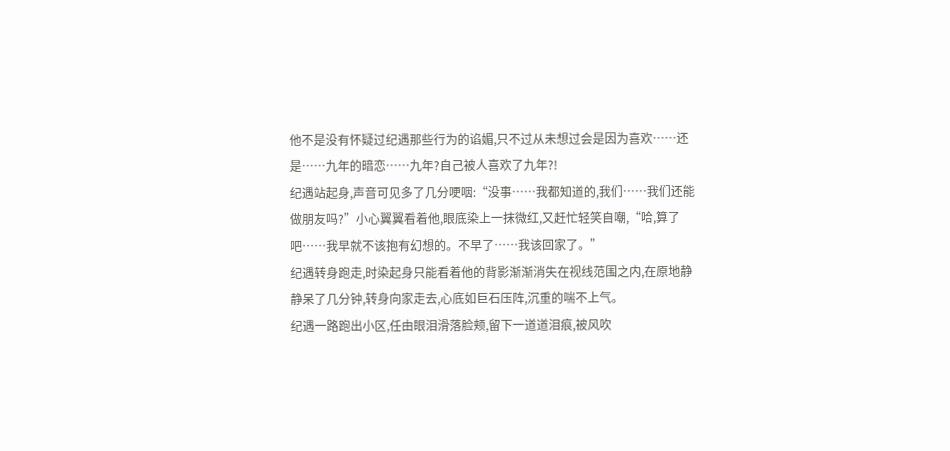他不是没有怀疑过纪遇那些行为的谄媚,只不过从未想过会是因为喜欢……还是……九年的暗恋……九年?自己被人喜欢了九年?!
纪遇站起身,声音可见多了几分哽咽:“没事……我都知道的,我们……我们还能做朋友吗?”小心翼翼看着他,眼底染上一抹微红,又赶忙轻笑自嘲,“哈,算了吧……我早就不该抱有幻想的。不早了……我该回家了。”
纪遇转身跑走,时染起身只能看着他的背影渐渐消失在视线范围之内,在原地静静呆了几分钟,转身向家走去,心底如巨石压阵,沉重的喘不上气。
纪遇一路跑出小区,任由眼泪滑落脸颊,留下一道道泪痕,被风吹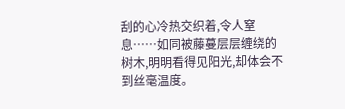刮的心冷热交织着,令人窒息……如同被藤蔓层层缠绕的树木,明明看得见阳光,却体会不到丝毫温度。